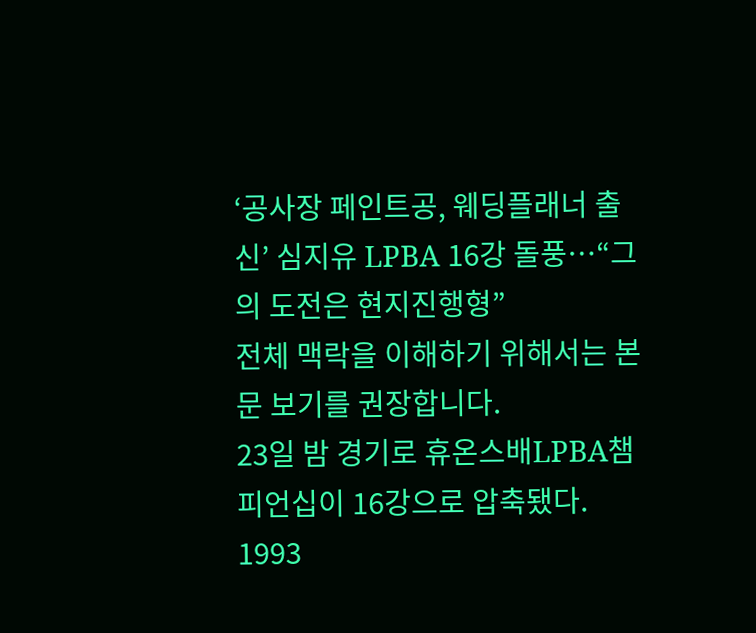‘공사장 페인트공, 웨딩플래너 출신’ 심지유 LPBA 16강 돌풍…“그의 도전은 현지진행형”
전체 맥락을 이해하기 위해서는 본문 보기를 권장합니다.
23일 밤 경기로 휴온스배LPBA챔피언십이 16강으로 압축됐다.
1993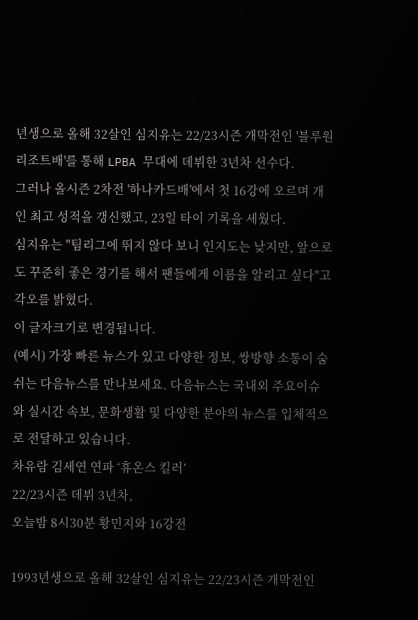년생으로 올해 32살인 심지유는 22/23시즌 개막전인 '블루원리조트배'를 통해 LPBA 무대에 데뷔한 3년차 선수다.
그러나 올시즌 2차전 '하나카드배'에서 첫 16강에 오르며 개인 최고 성적을 갱신했고, 23일 타이 기록을 세웠다.
심지유는 "팀리그에 뛰지 않다 보니 인지도는 낮지만, 앞으로도 꾸준히 좋은 경기를 해서 팬들에게 이름을 알리고 싶다"고 각오를 밝혔다.
이 글자크기로 변경됩니다.
(예시) 가장 빠른 뉴스가 있고 다양한 정보, 쌍방향 소통이 숨쉬는 다음뉴스를 만나보세요. 다음뉴스는 국내외 주요이슈와 실시간 속보, 문화생활 및 다양한 분야의 뉴스를 입체적으로 전달하고 있습니다.
차유람 김세연 연파 ‘휴온스 킬러’
22/23시즌 데뷔 3년차,
오늘밤 8시30분 황민지와 16강전

1993년생으로 올해 32살인 심지유는 22/23시즌 개막전인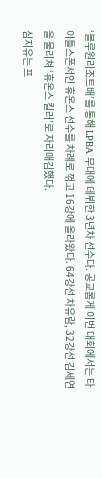‘블루원리조트배’를 통해 LPBA 무대에 데뷔한 3년차 선수다. 공교롭게 이번 대회에서는 타이틀스폰서인 휴온스 선수를 차례로 꺾고 16강에 올라왔다. 64강선 차유람, 32강선 김세연을 물리쳐 ‘휴온스 킬러’로 자리매김했다.
심지유는 프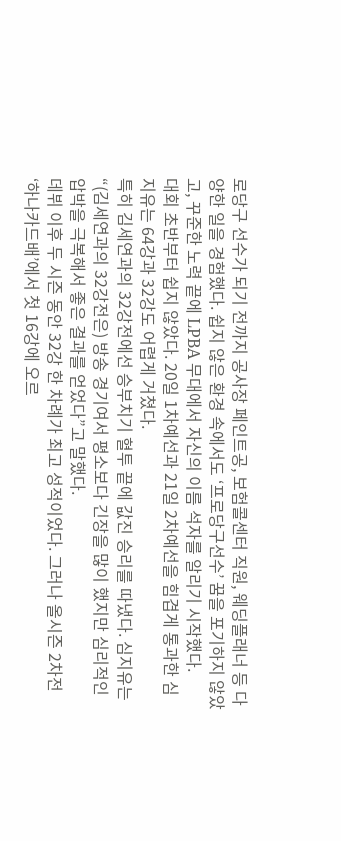로당구 선수가 되기 전까지 공사장 페인트공, 보험콜센터 직원, 웨딩플래너 등 다양한 일을 경험했다. 쉽지 않은 환경 속에서도 ‘프로당구선수’ 꿈을 포기하지 않았고, 꾸준한 노력 끝에 LPBA 무대에서 자신의 이름 석자를 알리기 시작했다.
대회 초반부터 쉽지 않았다. 20일 1차예선과 21일 2차예선을 힘겹게 통과한 심지유는 64강과 32강도 어렵게 거쳤다.
특히 김세연과의 32강전에선 승부치기 혈투 끝에 값진 승리를 따냈다. 심지유는 “(김세연과의 32강전은) 방송 경기여서 평소보다 긴장을 많이 했지만 심리적인 압박을 극복해서 좋은 결과를 얻었다”고 말했다.
데뷔 이후 두 시즌 동안 32강 한 차례가 최고 성적이었다. 그러나 올시즌 2차전 ‘하나카드배’에서 첫 16강에 오르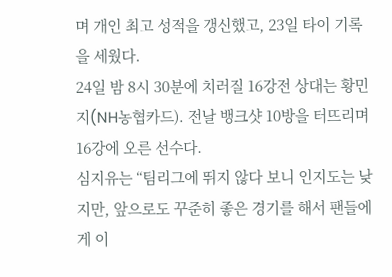며 개인 최고 성적을 갱신했고, 23일 타이 기록을 세웠다.
24일 밤 8시 30분에 치러질 16강전 상대는 황민지(NH농협카드). 전날 뱅크샷 10방을 터뜨리며 16강에 오른 선수다.
심지유는 “팀리그에 뛰지 않다 보니 인지도는 낮지만, 앞으로도 꾸준히 좋은 경기를 해서 팬들에게 이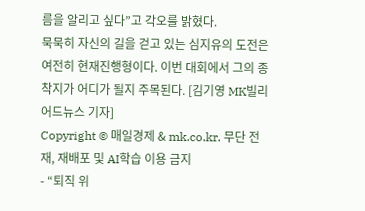름을 알리고 싶다”고 각오를 밝혔다.
묵묵히 자신의 길을 걷고 있는 심지유의 도전은 여전히 현재진행형이다. 이번 대회에서 그의 종착지가 어디가 될지 주목된다. [김기영 MK빌리어드뉴스 기자]
Copyright © 매일경제 & mk.co.kr. 무단 전재, 재배포 및 AI학습 이용 금지
- “퇴직 위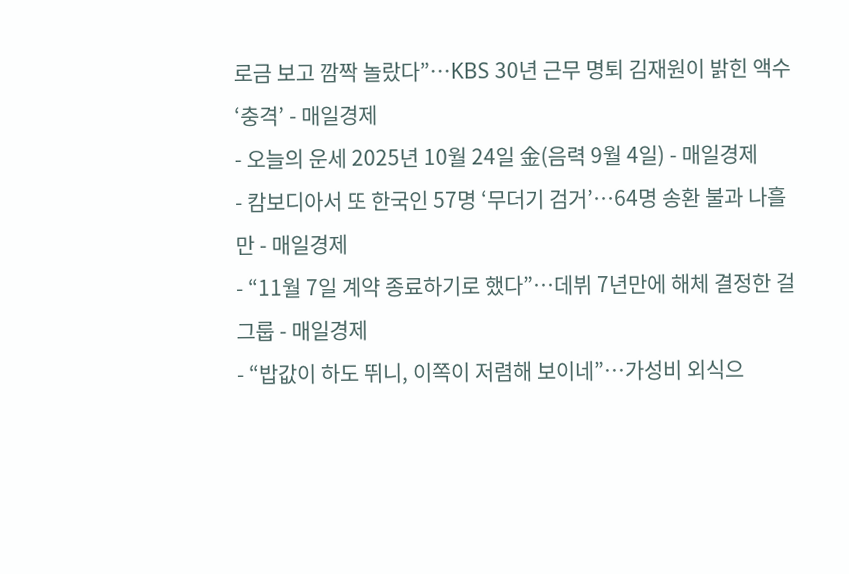로금 보고 깜짝 놀랐다”…KBS 30년 근무 명퇴 김재원이 밝힌 액수 ‘충격’ - 매일경제
- 오늘의 운세 2025년 10월 24일 金(음력 9월 4일) - 매일경제
- 캄보디아서 또 한국인 57명 ‘무더기 검거’…64명 송환 불과 나흘만 - 매일경제
- “11월 7일 계약 종료하기로 했다”…데뷔 7년만에 해체 결정한 걸그룹 - 매일경제
- “밥값이 하도 뛰니, 이쪽이 저렴해 보이네”…가성비 외식으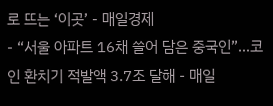로 뜨는 ‘이곳’ - 매일경제
- “서울 아파트 16채 쓸어 담은 중국인”…코인 환치기 적발액 3.7조 달해 - 매일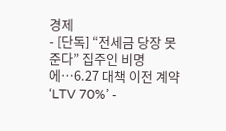경제
- [단독] “전세금 당장 못 준다” 집주인 비명에…6.27 대책 이전 계약 ‘LTV 70%’ -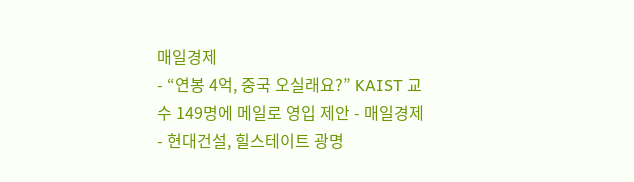매일경제
- “연봉 4억, 중국 오실래요?” KAIST 교수 149명에 메일로 영입 제안 - 매일경제
- 현대건설, 힐스테이트 광명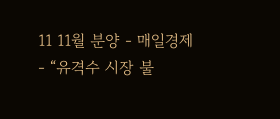11 11월 분양 - 매일경제
- “유격수 시장 불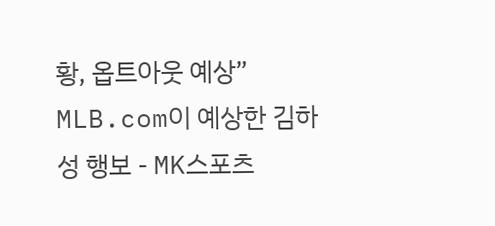황, 옵트아웃 예상” MLB.com이 예상한 김하성 행보 - MK스포츠